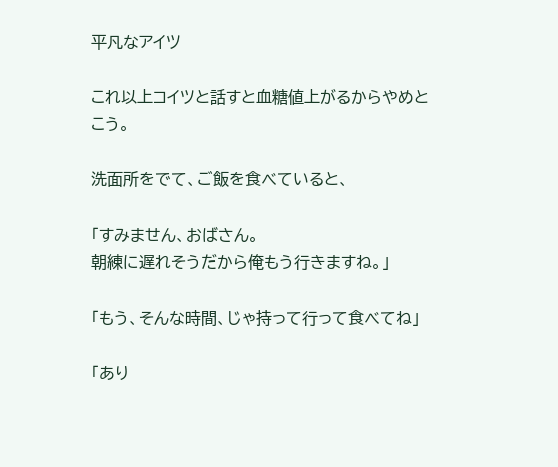平凡なアイツ

これ以上コイツと話すと血糖値上がるからやめとこう。

洗面所をでて、ご飯を食べていると、

「すみません、おばさん。
朝練に遅れそうだから俺もう行きますね。」

「もう、そんな時間、じゃ持って行って食べてね」

「あり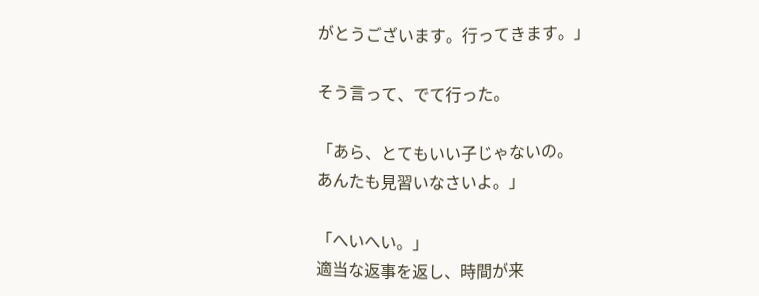がとうございます。行ってきます。」

そう言って、でて行った。

「あら、とてもいい子じゃないの。
あんたも見習いなさいよ。」

「へいへい。」
適当な返事を返し、時間が来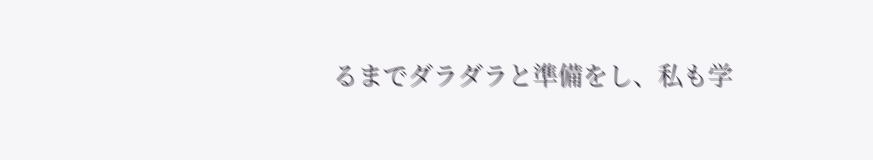るまでダラダラと準備をし、私も学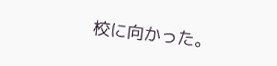校に向かった。